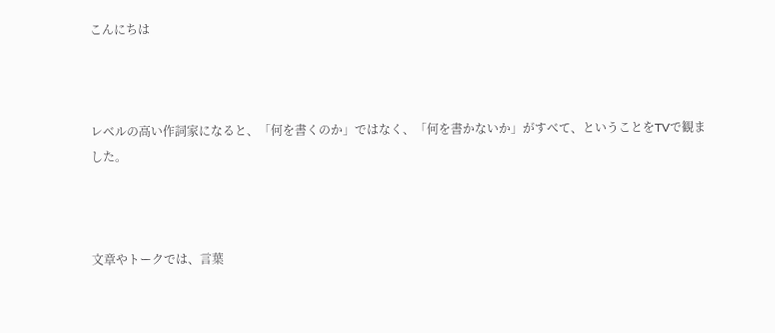こんにちは



レベルの高い作詞家になると、「何を書くのか」ではなく、「何を書かないか」がすべて、ということをTVで観ました。



文章やトークでは、言葉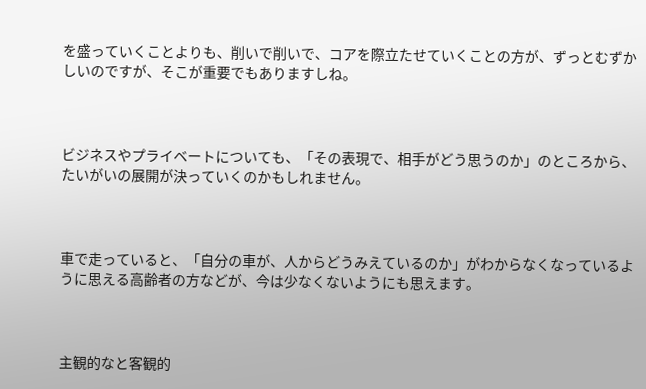を盛っていくことよりも、削いで削いで、コアを際立たせていくことの方が、ずっとむずかしいのですが、そこが重要でもありますしね。



ビジネスやプライベートについても、「その表現で、相手がどう思うのか」のところから、たいがいの展開が決っていくのかもしれません。



車で走っていると、「自分の車が、人からどうみえているのか」がわからなくなっているように思える高齢者の方などが、今は少なくないようにも思えます。



主観的なと客観的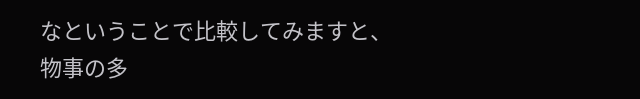なということで比較してみますと、物事の多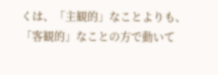くは、「主観的」なことよりも、「客観的」なことの方で動いて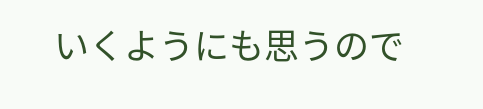いくようにも思うので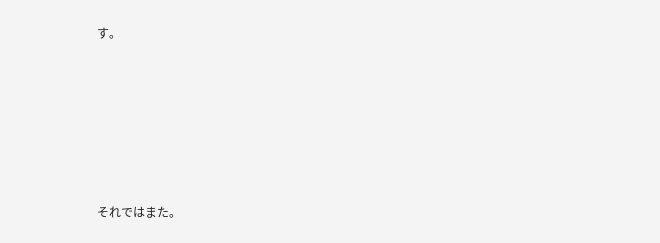す。







それではまた。